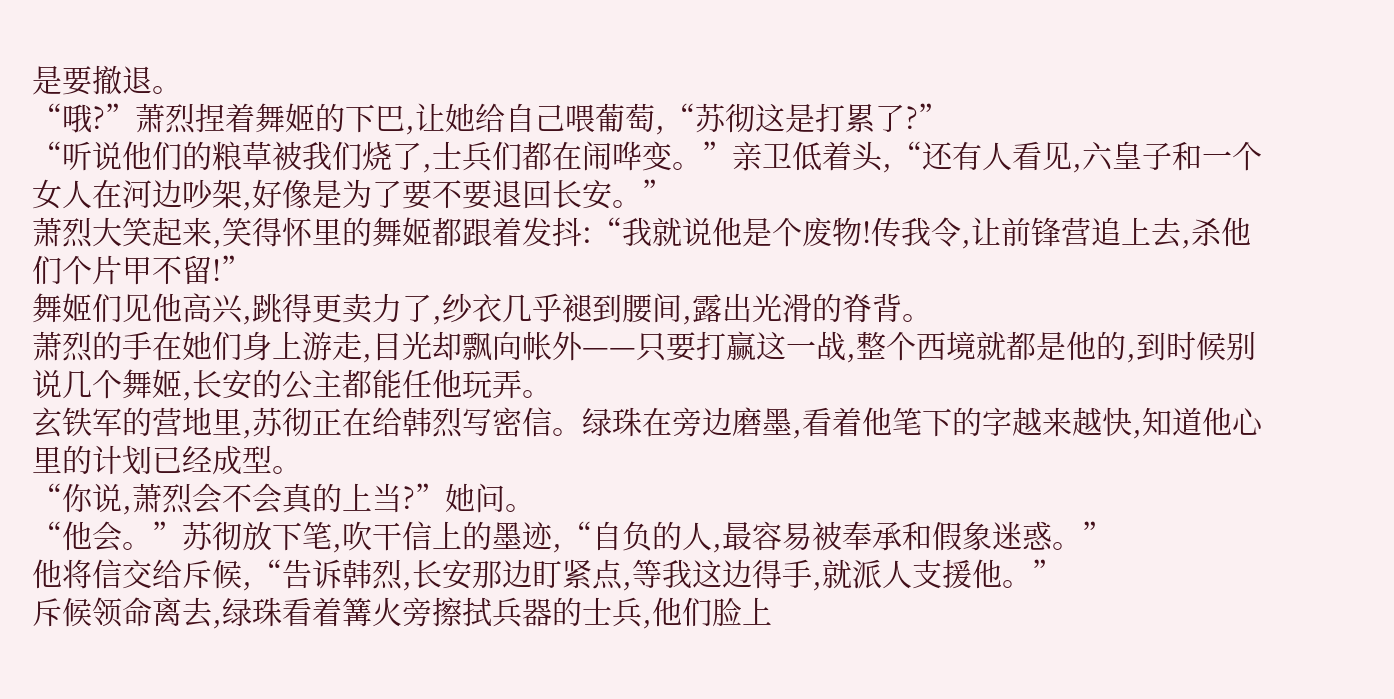是要撤退。
“哦?”萧烈捏着舞姬的下巴,让她给自己喂葡萄,“苏彻这是打累了?”
“听说他们的粮草被我们烧了,士兵们都在闹哗变。”亲卫低着头,“还有人看见,六皇子和一个女人在河边吵架,好像是为了要不要退回长安。”
萧烈大笑起来,笑得怀里的舞姬都跟着发抖:“我就说他是个废物!传我令,让前锋营追上去,杀他们个片甲不留!”
舞姬们见他高兴,跳得更卖力了,纱衣几乎褪到腰间,露出光滑的脊背。
萧烈的手在她们身上游走,目光却飘向帐外——只要打赢这一战,整个西境就都是他的,到时候别说几个舞姬,长安的公主都能任他玩弄。
玄铁军的营地里,苏彻正在给韩烈写密信。绿珠在旁边磨墨,看着他笔下的字越来越快,知道他心里的计划已经成型。
“你说,萧烈会不会真的上当?”她问。
“他会。”苏彻放下笔,吹干信上的墨迹,“自负的人,最容易被奉承和假象迷惑。”
他将信交给斥候,“告诉韩烈,长安那边盯紧点,等我这边得手,就派人支援他。”
斥候领命离去,绿珠看着篝火旁擦拭兵器的士兵,他们脸上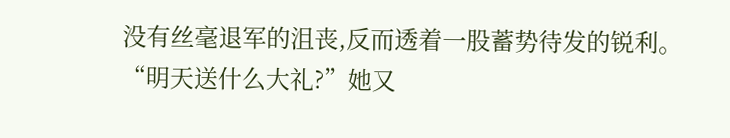没有丝毫退军的沮丧,反而透着一股蓄势待发的锐利。
“明天送什么大礼?”她又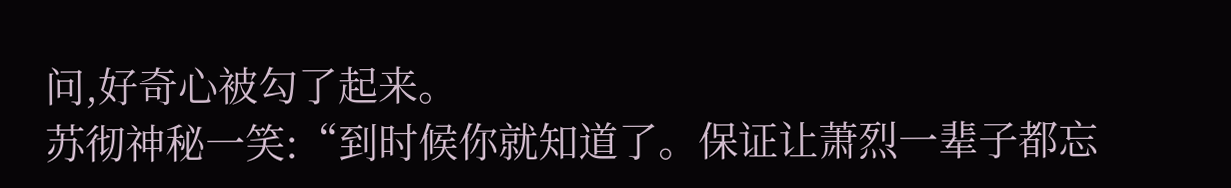问,好奇心被勾了起来。
苏彻神秘一笑:“到时候你就知道了。保证让萧烈一辈子都忘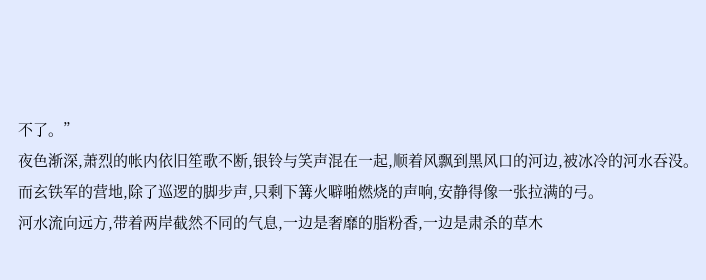不了。”
夜色渐深,萧烈的帐内依旧笙歌不断,银铃与笑声混在一起,顺着风飘到黑风口的河边,被冰冷的河水吞没。
而玄铁军的营地,除了巡逻的脚步声,只剩下篝火噼啪燃烧的声响,安静得像一张拉满的弓。
河水流向远方,带着两岸截然不同的气息,一边是奢靡的脂粉香,一边是肃杀的草木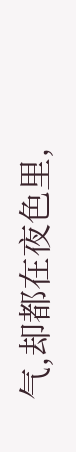气,却都在夜色里,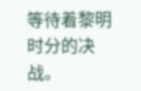等待着黎明时分的决战。